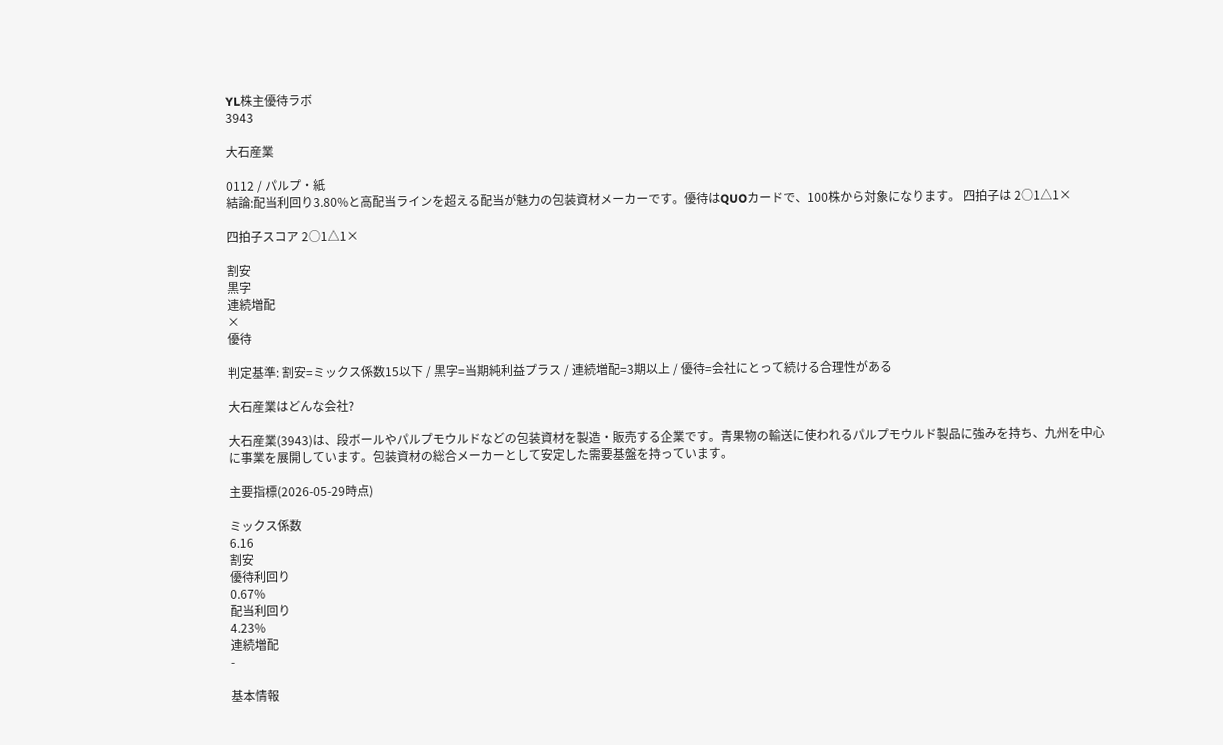YL株主優待ラボ
3943

大石産業

0112 / パルプ・紙
結論:配当利回り3.80%と高配当ラインを超える配当が魅力の包装資材メーカーです。優待はQUOカードで、100株から対象になります。 四拍子は 2○1△1×

四拍子スコア 2○1△1×

割安
黒字
連続増配
×
優待

判定基準: 割安=ミックス係数15以下 / 黒字=当期純利益プラス / 連続増配=3期以上 / 優待=会社にとって続ける合理性がある

大石産業はどんな会社?

大石産業(3943)は、段ボールやパルプモウルドなどの包装資材を製造・販売する企業です。青果物の輸送に使われるパルプモウルド製品に強みを持ち、九州を中心に事業を展開しています。包装資材の総合メーカーとして安定した需要基盤を持っています。

主要指標(2026-05-29時点)

ミックス係数
6.16
割安
優待利回り
0.67%
配当利回り
4.23%
連続増配
-

基本情報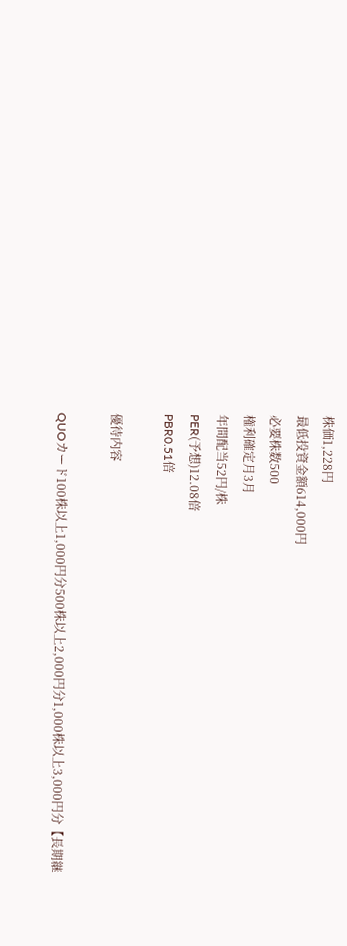株価1,228円
最低投資金額614,000円
必要株数500
権利確定月3月
年間配当52円/株
PER(予想)12.08倍
PBR0.51倍

優待内容

QUOカード100株以上1,000円分500株以上2,000円分1,000株以上3,000円分【長期継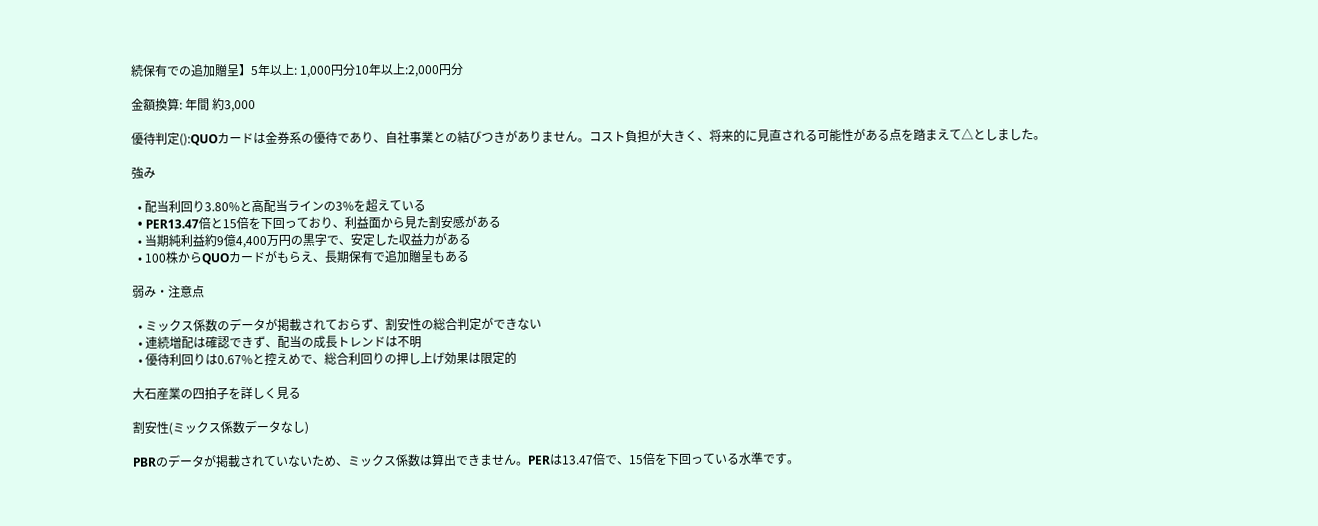続保有での追加贈呈】5年以上: 1,000円分10年以上:2,000円分

金額換算: 年間 約3,000

優待判定():QUOカードは金券系の優待であり、自社事業との結びつきがありません。コスト負担が大きく、将来的に見直される可能性がある点を踏まえて△としました。

強み

  • 配当利回り3.80%と高配当ラインの3%を超えている
  • PER13.47倍と15倍を下回っており、利益面から見た割安感がある
  • 当期純利益約9億4,400万円の黒字で、安定した収益力がある
  • 100株からQUOカードがもらえ、長期保有で追加贈呈もある

弱み・注意点

  • ミックス係数のデータが掲載されておらず、割安性の総合判定ができない
  • 連続増配は確認できず、配当の成長トレンドは不明
  • 優待利回りは0.67%と控えめで、総合利回りの押し上げ効果は限定的

大石産業の四拍子を詳しく見る

割安性(ミックス係数データなし)

PBRのデータが掲載されていないため、ミックス係数は算出できません。PERは13.47倍で、15倍を下回っている水準です。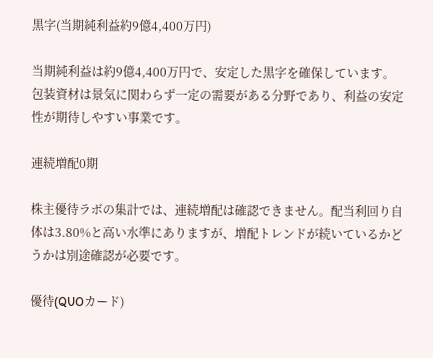黒字(当期純利益約9億4,400万円)

当期純利益は約9億4,400万円で、安定した黒字を確保しています。包装資材は景気に関わらず一定の需要がある分野であり、利益の安定性が期待しやすい事業です。

連続増配0期

株主優待ラボの集計では、連続増配は確認できません。配当利回り自体は3.80%と高い水準にありますが、増配トレンドが続いているかどうかは別途確認が必要です。

優待(QUOカード)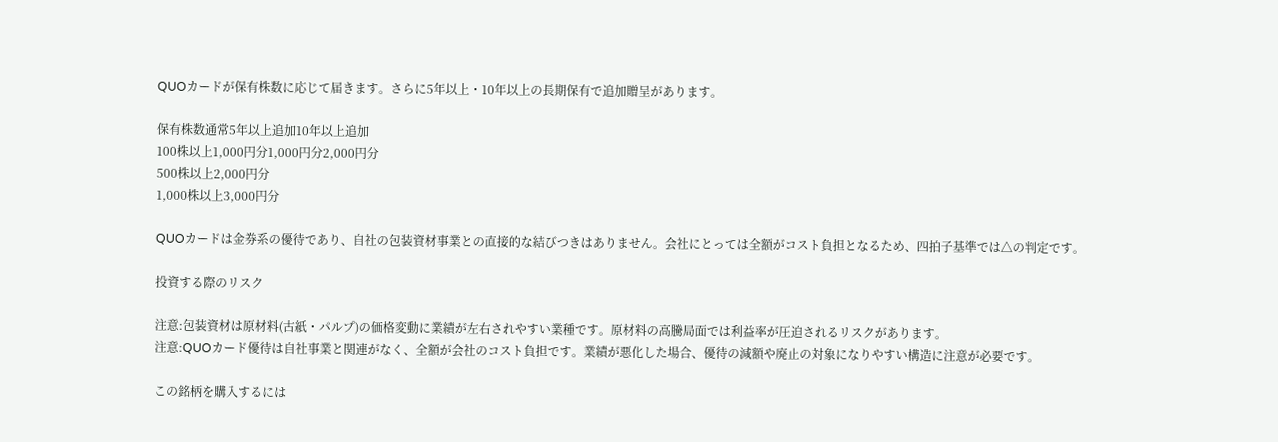QUOカードが保有株数に応じて届きます。さらに5年以上・10年以上の長期保有で追加贈呈があります。

保有株数通常5年以上追加10年以上追加
100株以上1,000円分1,000円分2,000円分
500株以上2,000円分
1,000株以上3,000円分

QUOカードは金券系の優待であり、自社の包装資材事業との直接的な結びつきはありません。会社にとっては全額がコスト負担となるため、四拍子基準では△の判定です。

投資する際のリスク

注意:包装資材は原材料(古紙・パルプ)の価格変動に業績が左右されやすい業種です。原材料の高騰局面では利益率が圧迫されるリスクがあります。
注意:QUOカード優待は自社事業と関連がなく、全額が会社のコスト負担です。業績が悪化した場合、優待の減額や廃止の対象になりやすい構造に注意が必要です。

この銘柄を購入するには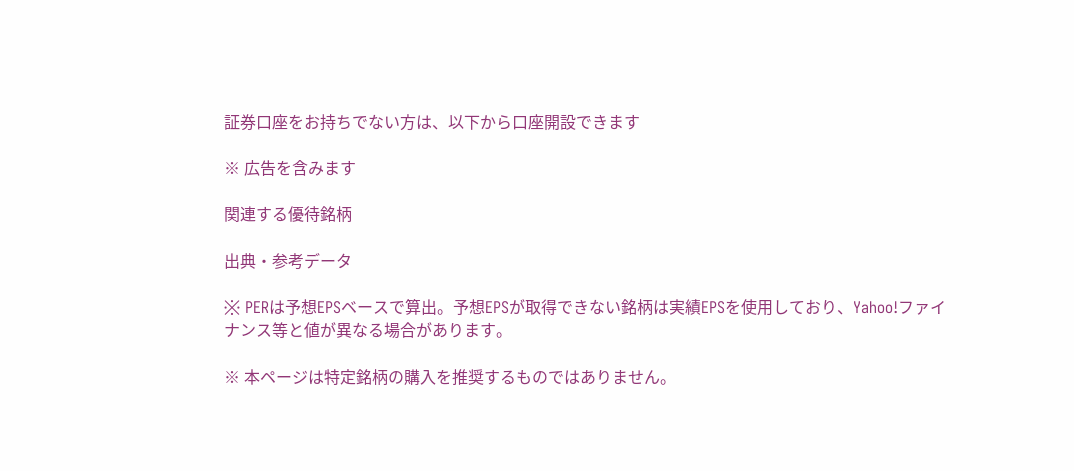証券口座をお持ちでない方は、以下から口座開設できます

※ 広告を含みます

関連する優待銘柄

出典・参考データ

※ PERは予想EPSベースで算出。予想EPSが取得できない銘柄は実績EPSを使用しており、Yahoo!ファイナンス等と値が異なる場合があります。

※ 本ページは特定銘柄の購入を推奨するものではありません。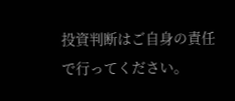投資判断はご自身の責任で行ってください。